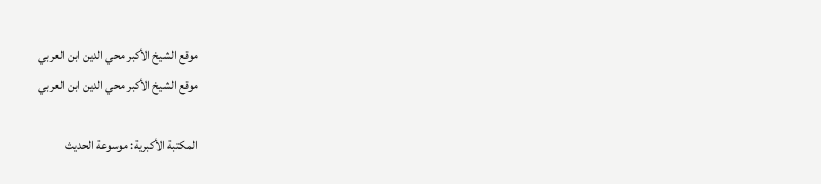موقع الشيخ الأكبر محي الدين ابن العربي
موقع الشيخ الأكبر محي الدين ابن العربي

المكتبة الأكبرية: موسوعة الحديث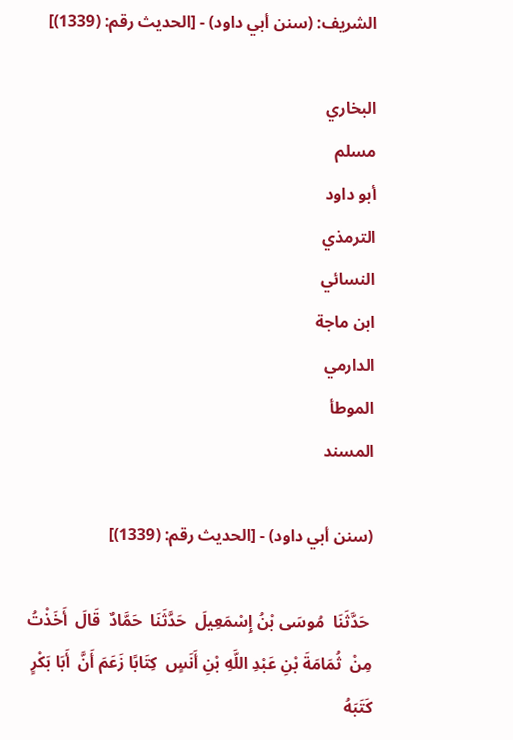الشريف: (سنن أبي داود) - [الحديث رقم: (1339)]

البخاري
مسلم
أبو داود
الترمذي
النسائي
ابن ماجة
الدارمي
الموطأ
المسند

(سنن أبي داود) - [الحديث رقم: (1339)]

 حَدَّثَنَا  مُوسَى بْنُ إِسْمَعِيلَ  حَدَّثَنَا  حَمَّادٌ  قَالَ  أَخَذْتُ مِنْ  ثُمَامَةَ بْنِ عَبْدِ اللَّهِ بْنِ أَنَسٍ  كِتَابًا زَعَمَ أَنَّ  أَبَا بَكْرٍ  كَتَبَهُ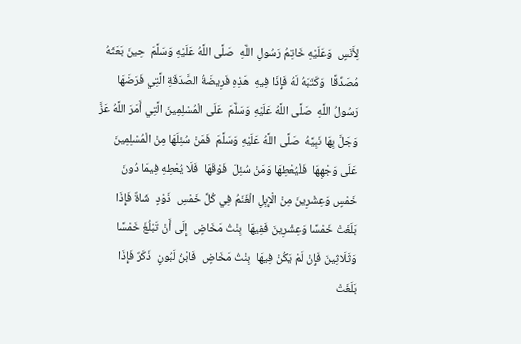لِأَنَسٍ  وَعَلَيْهِ خَاتِمُ رَسُولِ اللَّهِ  صَلَّى اللَّهُ عَلَيْهِ وَسَلَّمَ  حِينَ بَعَثَهُ  مُصَدِّقًا  وَكَتَبَهُ لَهُ فَإِذَا فِيهِ  هَذِهِ فَرِيضَةُ الصَّدَقَةِ الَّتِي فَرَضَهَا رَسُولُ اللَّهِ  صَلَّى اللَّهُ عَلَيْهِ وَسَلَّمَ  عَلَى الْمُسْلِمِينَ الَّتِي أَمَرَ اللَّهُ عَزَّ وَجَلَّ بِهَا نَبِيَّهُ  صَلَّى اللَّهُ عَلَيْهِ وَسَلَّمَ  فَمَنْ سُئِلَهَا مِنْ الْمُسْلِمِينَ  عَلَى وَجْهِهَا  فَلْيُعْطِهَا وَمَنْ سُئِلَ  فَوْقَهَا  فَلَا يُعْطِهِ فِيمَا دُونَ خَمْسٍ وَعِشْرِينَ مِنْ الْإِبِلِ الْغَنَمُ فِي كُلِّ خَمْسِ  ذَوْدٍ  شَاةٌ فَإِذَا بَلَغَتْ خَمْسًا وَعِشْرِينَ فَفِيهَا  بِنْتُ مَخَاضٍ  إِلَى أَنْ تَبْلُغَ خَمْسًا وَثَلَاثِينَ فَإِنْ لَمْ يَكُنْ فِيهَا  بِنْتُ مَخَاضٍ  فَابْنُ لَبُونٍ  ذَكَرٌ فَإِذَا بَلَغَتْ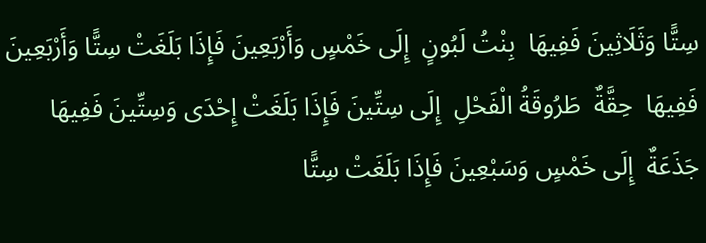سِتًّا وَثَلَاثِينَ فَفِيهَا  بِنْتُ لَبُونٍ  إِلَى خَمْسٍ وَأَرْبَعِينَ فَإِذَا بَلَغَتْ سِتًّا وَأَرْبَعِينَ فَفِيهَا  حِقَّةٌ  طَرُوقَةُ الْفَحْلِ  إِلَى سِتِّينَ فَإِذَا بَلَغَتْ إِحْدَى وَسِتِّينَ فَفِيهَا  جَذَعَةٌ  إِلَى خَمْسٍ وَسَبْعِينَ فَإِذَا بَلَغَتْ سِتًّا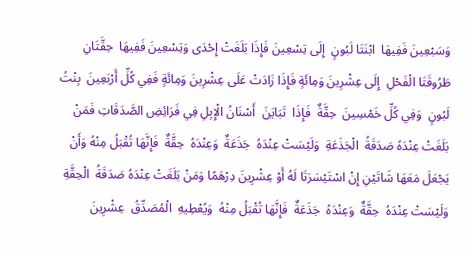وَسَبْعِينَ فَفِيهَا  ابْنَتَا لَبُونٍ  إِلَى تِسْعِينَ فَإِذَا بَلَغَتْ إِحْدَى وَتِسْعِينَ فَفِيهَا  حِقَّتَانِ  طَرُوقَتَا الْفَحْلِ  إِلَى عِشْرِينَ وَمِائَةٍ فَإِذَا زَادَتْ عَلَى عِشْرِينَ وَمِائَةٍ فَفِي كُلِّ أَرْبَعِينَ  بِنْتُ لَبُونٍ  وَفِي كُلِّ خَمْسِينَ  حِقَّةٌ  فَإِذَا  تَبَايَنَ  أَسْنَانُ الْإِبِلِ فِي فَرَائِضِ الصَّدَقَاتِ فَمَنْ بَلَغَتْ عِنْدَهُ صَدَقَةُ  الْجَذَعَةِ  وَلَيْسَتْ عِنْدَهُ  جَذَعَةٌ  وَعِنْدَهُ  حِقَّةٌ  فَإِنَّهَا تُقْبَلُ مِنْهُ وَأَنْ يَجْعَلَ مَعَهَا شَاتَيْنِ إِنْ اسْتَيْسَرَتَا لَهُ أَوْ عِشْرِينَ دِرْهَمًا وَمَنْ بَلَغَتْ عِنْدَهُ صَدَقَةُ  الْحِقَّةِ  وَلَيْسَتْ عِنْدَهُ  حِقَّةٌ  وَعِنْدَهُ  جَذَعَةٌ  فَإِنَّهَا تُقْبَلُ مِنْهُ  وَيُعْطِيهِ  الْمُصَدِّقُ  عِشْرِينَ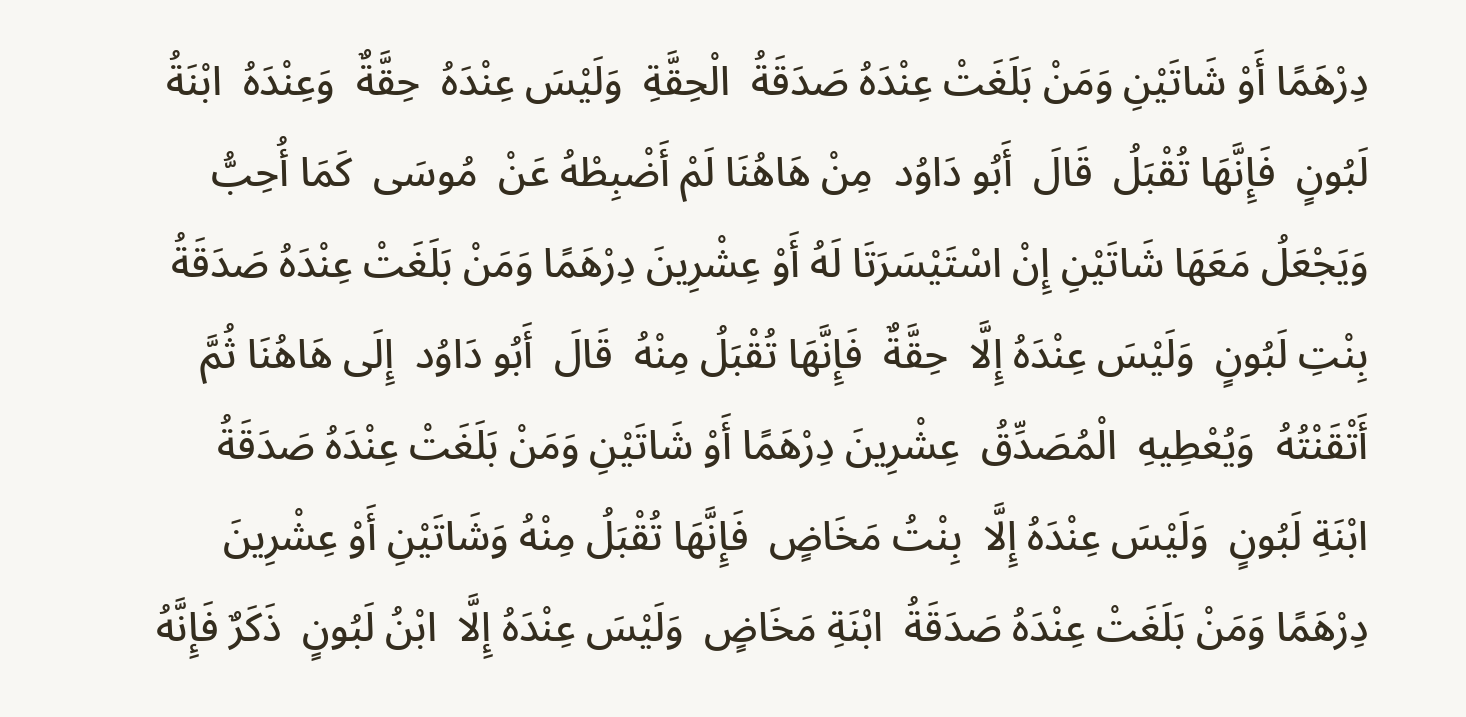دِرْهَمًا أَوْ شَاتَيْنِ وَمَنْ بَلَغَتْ عِنْدَهُ صَدَقَةُ  الْحِقَّةِ  وَلَيْسَ عِنْدَهُ  حِقَّةٌ  وَعِنْدَهُ  ابْنَةُ لَبُونٍ  فَإِنَّهَا تُقْبَلُ  قَالَ  أَبُو دَاوُد  مِنْ هَاهُنَا لَمْ أَضْبِطْهُ عَنْ  مُوسَى  كَمَا أُحِبُّ وَيَجْعَلُ مَعَهَا شَاتَيْنِ إِنْ اسْتَيْسَرَتَا لَهُ أَوْ عِشْرِينَ دِرْهَمًا وَمَنْ بَلَغَتْ عِنْدَهُ صَدَقَةُ  بِنْتِ لَبُونٍ  وَلَيْسَ عِنْدَهُ إِلَّا  حِقَّةٌ  فَإِنَّهَا تُقْبَلُ مِنْهُ  قَالَ  أَبُو دَاوُد  إِلَى هَاهُنَا ثُمَّ أَتْقَنْتُهُ  وَيُعْطِيهِ  الْمُصَدِّقُ  عِشْرِينَ دِرْهَمًا أَوْ شَاتَيْنِ وَمَنْ بَلَغَتْ عِنْدَهُ صَدَقَةُ  ابْنَةِ لَبُونٍ  وَلَيْسَ عِنْدَهُ إِلَّا  بِنْتُ مَخَاضٍ  فَإِنَّهَا تُقْبَلُ مِنْهُ وَشَاتَيْنِ أَوْ عِشْرِينَ دِرْهَمًا وَمَنْ بَلَغَتْ عِنْدَهُ صَدَقَةُ  ابْنَةِ مَخَاضٍ  وَلَيْسَ عِنْدَهُ إِلَّا  ابْنُ لَبُونٍ  ذَكَرٌ فَإِنَّهُ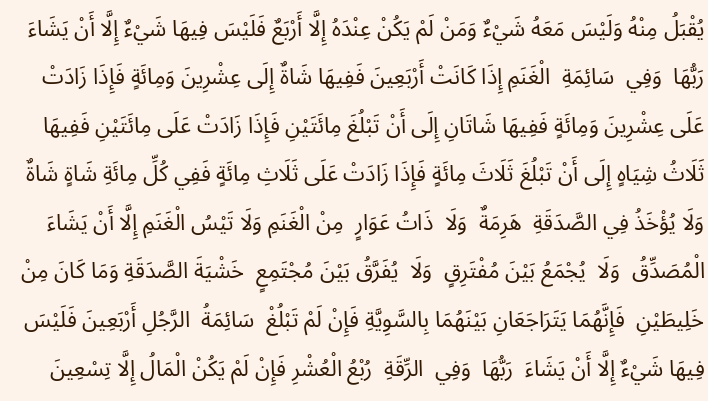يُقْبَلُ مِنْهُ وَلَيْسَ مَعَهُ شَيْءٌ وَمَنْ لَمْ يَكُنْ عِنْدَهُ إِلَّا أَرْبَعٌ فَلَيْسَ فِيهَا شَيْءٌ إِلَّا أَنْ يَشَاءَ  رَبُّهَا  وَفِي  سَائِمَةِ  الْغَنَمِ إِذَا كَانَتْ أَرْبَعِينَ فَفِيهَا شَاةٌ إِلَى عِشْرِينَ وَمِائَةٍ فَإِذَا زَادَتْ عَلَى عِشْرِينَ وَمِائَةٍ فَفِيهَا شَاتَانِ إِلَى أَنْ تَبْلُغَ مِائَتَيْنِ فَإِذَا زَادَتْ عَلَى مِائَتَيْنِ فَفِيهَا ثَلَاثُ شِيَاهٍ إِلَى أَنْ تَبْلُغَ ثَلَاثَ مِائَةٍ فَإِذَا زَادَتْ عَلَى ثَلَاثِ مِائَةٍ فَفِي كُلِّ مِائَةِ شَاةٍ شَاةٌ وَلَا يُؤْخَذُ فِي الصَّدَقَةِ  هَرِمَةٌ  وَلَا  ذَاتُ عَوَارٍ  مِنْ الْغَنَمِ وَلَا تَيْسُ الْغَنَمِ إِلَّا أَنْ يَشَاءَ  الْمُصَدِّقُ  وَلَا  يُجْمَعُ بَيْنَ مُفْتَرِقٍ  وَلَا  يُفَرَّقُ بَيْنَ مُجْتَمِعٍ  خَشْيَةَ الصَّدَقَةِ وَمَا كَانَ مِنْ  خَلِيطَيْنِ  فَإِنَّهُمَا يَتَرَاجَعَانِ بَيْنَهُمَا بِالسَّوِيَّةِ فَإِنْ لَمْ تَبْلُغْ  سَائِمَةُ  الرَّجُلِ أَرْبَعِينَ فَلَيْسَ فِيهَا شَيْءٌ إِلَّا أَنْ يَشَاءَ  رَبُّهَا  وَفِي  الرِّقَةِ  رُبْعُ الْعُشْرِ فَإِنْ لَمْ يَكُنْ الْمَالُ إِلَّا تِسْعِينَ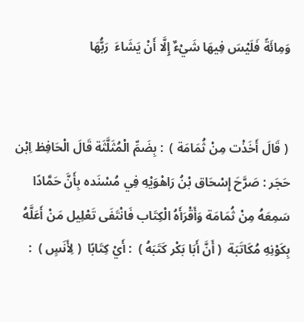وَمِائَةً فَلَيْسَ فِيهَا شَيْءٌ إِلَّا أَنْ يَشَاءَ  رَبُّهَا


 ( قَالَ أَخَذْت مِنْ ثُمَامَة )  : بِضَمِّ الْمُثَلَّثَة قَالَ الْحَافِظ اِبْن حَجَر : صَرَّحَ إِسْحَاق بْنُ رَاهْوَيْهِ فِي مُسْنَده بِأَنَّ حَمَّادًا سَمِعَهُ مِنْ ثُمَامَة وَأَقْرَأَهُ الْكِتَاب فَانْتَفَى تَعْلِيل مَنْ أَعَلَّهُ بِكَوْنِهِ مُكَاتَبَة  ( أَنَّ أَبَا بَكْر كَتَبَهُ )  : أَيْ كِتَابًا  ( لِأَنَسٍ )  :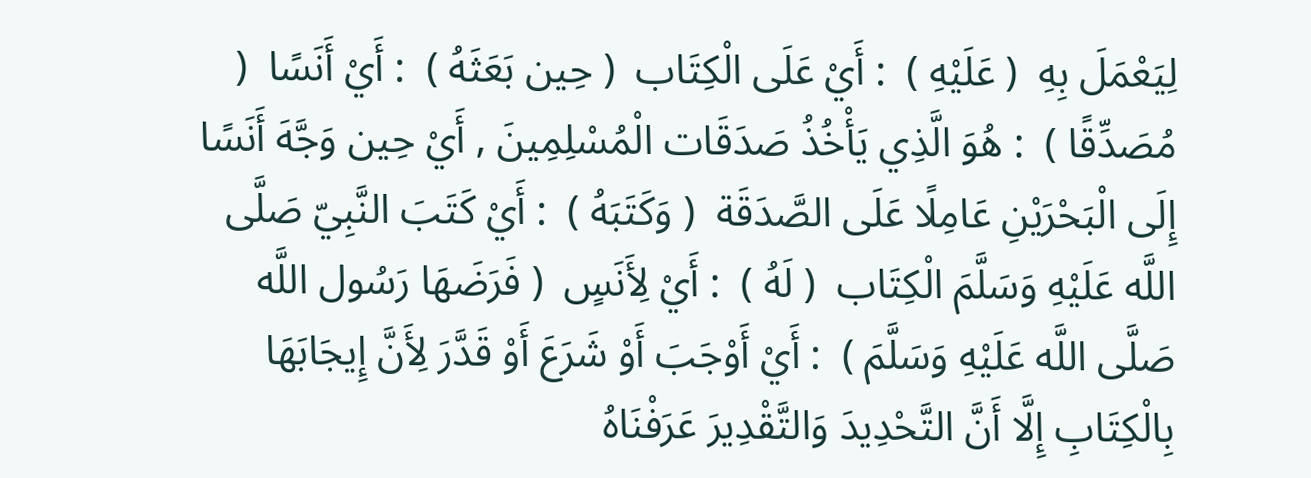لِيَعْمَلَ بِهِ  ( عَلَيْهِ )  : أَيْ عَلَى الْكِتَاب  ( حِين بَعَثَهُ )  : أَيْ أَنَسًا  ( مُصَدِّقًا )  : هُوَ الَّذِي يَأْخُذُ صَدَقَات الْمُسْلِمِينَ , أَيْ حِين وَجَّهَ أَنَسًا إِلَى الْبَحْرَيْنِ عَامِلًا عَلَى الصَّدَقَة  ( وَكَتَبَهُ )  : أَيْ كَتَبَ النَّبِيّ صَلَّى اللَّه عَلَيْهِ وَسَلَّمَ الْكِتَاب  ( لَهُ )  : أَيْ لِأَنَسٍ  ( فَرَضَهَا رَسُول اللَّه صَلَّى اللَّه عَلَيْهِ وَسَلَّمَ )  : أَيْ أَوْجَبَ أَوْ شَرَعَ أَوْ قَدَّرَ لِأَنَّ إِيجَابَهَا بِالْكِتَابِ إِلَّا أَنَّ التَّحْدِيدَ وَالتَّقْدِيرَ عَرَفْنَاهُ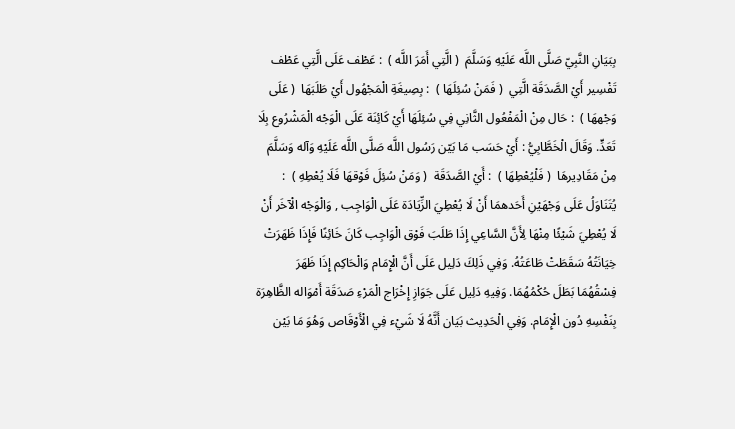بِبَيَانِ النَّبِيّ صَلَّى اللَّه عَلَيْهِ وَسَلَّمَ  ( الَّتِي أَمَرَ اللَّه )  : عَطْف عَلَى الَّتِي عَطْف تَفْسِير أَيْ الصَّدَقَة الَّتِي  ( فَمَنْ سُئِلَهَا )  : بِصِيغَةِ الْمَجْهُول أَيْ طَلَبَهَا  ( عَلَى وَجْههَا )  : حَال مِنْ الْمَفْعُول الثَّانِي فِي سُئِلَهَا أَيْ كَائِنَة عَلَى الْوَجْه الْمَشْرُوع بِلَا تَعَدٍّ. وَقَالَ الْخَطَّابِيُّ : أَيْ حَسَب مَا بَيّن رَسُول اللَّه صَلَّى اللَّه عَلَيْهِ وَآله وَسَلَّمَ مِنْ مَقَادِيرهَا  ( فَلْيُعْطِهَا )  : أَيْ الصَّدَقَة  ( وَمَنْ سُئِلَ فَوْقهَا فَلَا يُعْطِهِ )  : يُتَنَاوَلُ عَلَى وَجْهَيْنِ أَحَدهمَا أَنْ لَا يُعْطِيَ الزِّيَادَة عَلَى الْوَاجِب , وَالْوَجْه الْآخَر أَنْ لَا يُعْطِيَ شَيْئًا مِنْهَا لِأَنَّ السَّاعِي إِذَا طَلَبَ فَوْق الْوَاجِب كَانَ خَائِنًا فَإِذَا ظَهَرَتْ خِيَانَتُهُ سَقَطَتْ طَاعَتُهُ. وَفِي ذَلِكَ دَلِيل عَلَى أَنَّ الْإِمَام وَالْحَاكِم إِذَا ظَهَرَ فِسْقُهُمَا بَطَلَ حُكْمُهُمَا. وَفِيهِ دَلِيل عَلَى جَوَازِ إِخْرَاج الْمَرْءِ صَدَقَة أَمْوَاله الظَّاهِرَة بِنَفْسِهِ دُون الْإِمَام. وَفِي الْحَدِيث بَيَان أَنَّهُ لَا شَيْء فِي الْأَوْقَاص وَهُوَ مَا بَيْن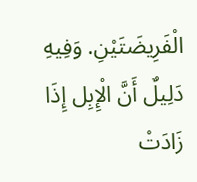الْفَرِيضَتَيْنِ. وَفِيهِ دَلِيلٌ أَنَّ الْإِبِل إِذَا زَادَتْ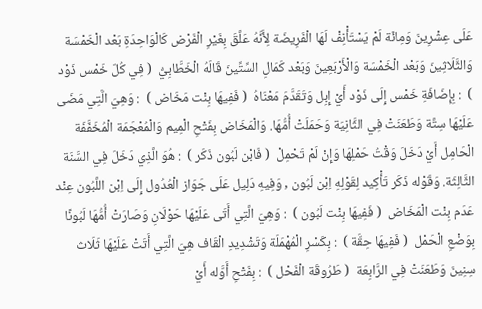عَلَى عِشْرِينَ وَمِائَة لَمْ يَسْتَأْنِفْ لَهَا الْفَرِيضَة لِأَنَّهُ عَلَّقَ بِغَيْرِ الْفَرْض كَالْوَاحِدَةِ بَعْد الْخَمْسَة وَالثَّلَاثِينَ وَبَعْد الْخَمْسَة وَالْأَرْبَعِينَ وَبَعْد كَمَالِ السِّتِّينَ قَالَهُ الْخَطَّابِيُّ  ( فِي كُلّ خَمْس ذَوْد )  : بِإِضَافَةِ خَمْس إِلَى ذَوْد أَيْ إِبِل وَتَقَدَّمَ مَعْنَاهُ  ( فَفِيهَا بِنْت مَخَاض )  : وَهِيَ الَّتِي مَضَى عَلَيْهَا سِتَّة وَطَعَنَتْ فِي الثَّانِيَة وَحَمَلَتْ أُمُّهَا. وَالْمَخَاض بِفَتْحِ الْمِيم وَالْمُعْجَمَة الْمُخَفَّفَة الْحَامِل أَيْ دَخَلَ وَقْتُ حَمْلِهَا وَإِنْ لَمْ تَحْمِلْ  ( فَابْن لَبُون ذَكَر )  : هُوَ الَّذِي دَخَلَ فِي السَّنَة الثَّالِثَة. وَقَوْله ذَكَر تَأْكِيد لِقَوْلِهِ اِبْن لَبُون , وَفِيهِ دَلِيل عَلَى جَوَاز الْعُدُول إِلَى اِبْن اللَّبُون عِنْد عَدَم بِنْت الْمَخَاض  ( فَفِيهَا بِنْت لَبُون )  : وَهِيَ الَّتِي أَتَى عَلَيْهَا حَوْلَانِ وَصَارَتْ أُمُّهَا لَبُونًا بِوَضْعِ الْحَمْل  ( فَفِيهَا حِقَّة )  : بِكَسْرِ الْمُهْمَلَة وَتَشْدِيدِ الْقَاف هِيَ الَّتِي أَتَتْ عَلَيْهَا ثَلَاث سِنِينَ وَطَعَنَتْ فِي الرَّابِعَة  ( طَرُوقَة الْفَحْل )  : بِفَتْحِ أَوَّله أَيْ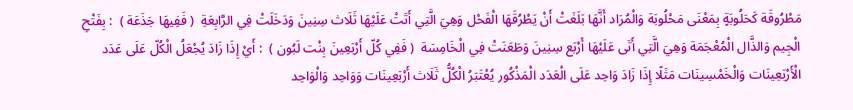مَطْرُوقَة كَحَلُوبَةٍ بِمَعْنَى مَحْلُوبَة وَالْمُرَاد أَنَّهَا بَلَغَتْ أَنْ يَطْرُقَهَا الْفَحْل وَهِيَ الَّتِي أَتَتْ عَلَيْهَا ثَلَاث سِنِينَ وَدَخَلَتْ فِي الرَّابِعَةِ  ( فَفِيهَا جَذَعَة )  : بِفَتْحِ الْجِيم وَالذَّال الْمُعْجَمَة وَهِيَ الَّتِي أَتَى عَلَيْهَا أَرْبَع سِنِينَ وَطَعَنَتْ فِي الْخَامِسَة  ( فَفِي كُلّ أَرْبَعِينَ بِنْت لَبُون )  : أَيْ إِذَا زَادَ يُجْعَلُ الْكُلّ عَلَى عَدَد الْأَرْبَعِينَات وَالْخَمْسِينَات مَثَلًا إِذَا زَادَ وَاحِد عَلَى الْعَدَد الْمَذْكُور يُعْتَبَرُ الْكُلُّ ثَلَاث أَرْبَعِينَات وَوَاحِد وَالْوَاحِد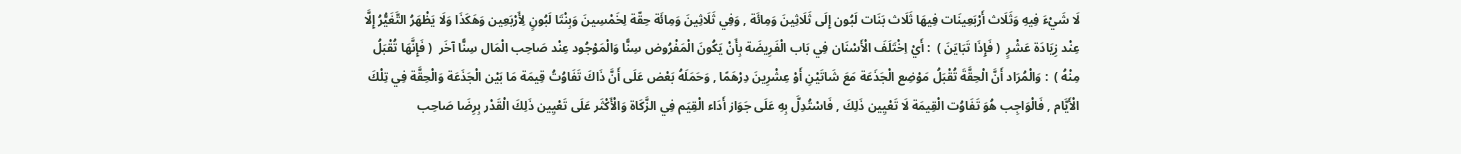لَا شَيْءَ فِيهِ وَثَلَاث أَرْبَعِينَات فِيهَا ثَلَاث بَنَات لَبُون إِلَى ثَلَاثِينَ وَمِائَة , وَفِي ثَلَاثِينَ وَمِائَة حِقّة لِخَمْسِينَ وَبِنْتَا لَبُونٍ لِأَرْبَعِين وَهَكَذَا وَلَا يَظْهَرُ التَّغَيُّرُ إِلَّا عِنْد زِيَادَة عَشْرٍ  ( فَإِذَا تَبَايَنَ )  : أَيْ اِخْتَلَفَ الْأَسْنَان فِي بَاب الْفَرِيضَة بِأَنْ يَكُونَ الْمَفْرُوض سِنًّا وَالْمَوْجُود عِنْد صَاحِب الْمَال سِنًّا آخَر  ( فَإِنَّهَا تُقْبَلُ مِنْهُ )  : وَالْمُرَاد أَنَّ الْحِقَّةَ تُقْبَلُ مَوْضِع الْجَذَعَة مَعَ شَاتَيْنِ أَوْ عِشْرِينَ دِرْهَمًا , وَحَمَلَهُ بَعْض عَلَى أَنَّ ذَاكَ تَفَاوُتُ قِيمَة مَا بَيْن الْجَذَعَة وَالْحِقَّة فِي تِلْكَ الْأَيَّام , فَالْوَاجِب هُوَ تَفَاوُت الْقِيمَة لَا تَعْيِين ذَلِكَ , فَاسْتُدِلَّ بِهِ عَلَى جَوَاز أَدَاء الْقِيَم فِي الزَّكَاة وَالْأَكْثَر عَلَى تَعْيِين ذَلِكَ الْقَدْر بِرِضَا صَاحِب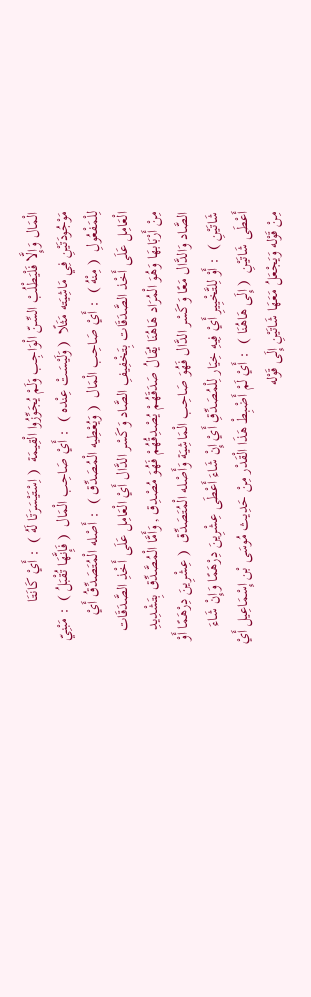الْمَال وَإِلَّا فَلْيَطْلُبْ السِّنّ الْوَاجِب وَلَمْ يُجَوِّزُوا الْقِيمَة  ( اِسْتَيْسَرَتَا لَهُ )  : أَيْ كَانَتَا مَوْجُودَتَيْنِ فِي مَاشِيَته مَثَلًا  ( وَلَيْسَتْ عِنْده )  : أَيْ صَاحِب الْمَال  ( فَإِنَّهَا تُقْبَلُ )  : مَبْنِيّ لِلْمَفْعُولِ  ( مِنْهُ )  : أَيْ صَاحِب الْمَال  ( وَيُعْطِيه الْمُصَدِّق )  : أَصْله الْمُتَصَدِّقُ أَيْ الْعَامِل عَلَى أَخْذ الصَّدَقَات بِتَخْفِيفِ الصَّاد وَكَسْر الدَّال أَيْ الْعَامِل عَلَى أَخْذِ الصَّدَقَات مِنْ أَرْبَابهَا وَهُوَ الْمُرَاد هَاهُنَا يُقَالُ صَدَقَهُمْ يُصْدِقُهُمْ فَهُوَ مُصْدِق , وَأَمَّا الْمُصَّدِّق بِتَشْدِيدِ الصَّاد وَالدَّال مَعًا وَكَسْر الدَّال فَهُوَ صَاحِب الْمَاشِيَة وَأَصْله الْمُتَصَدِّق  ( عِشْرِينَ دِرْهَمًا أَوْ شَاتَيْنِ )  : أَوْ لِلتَّخْيِيرِ أَيْ فِيهِ خِيَار لِلْمُصَدِّقِ أَيْ إِنْ شَاءَ أَعْطَى عِشْرِينَ دِرْهَمًا وَإِنْ شَاءَ أَعْطَى شَاتَيْنِ  ( إِلَى هَاهُنَا )  : أَيْ لَمْ أَضْبِطْ هَذَا الْقَدْر مِنْ حَدِيث مُوسَى بْن إِسْمَاعِيل أَيْ مِنْ قَوْله وَيَجْعَلُ مَعَهَا شَاتَيْنِ إِلَى قَوْله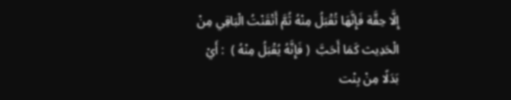إِلَّا حِقَّة فَإِنَّهَا تُقْبَلُ مِنْهُ ثُمَّ أَتْقَنْتُ الْبَاقِي مِنْ الْحَدِيث كَمَا أَحَبَّ  ( فَإِنَّهُ يُقْبَلُ مِنْهُ )  : أَيْ بَدَلًا مِنْ بِنْت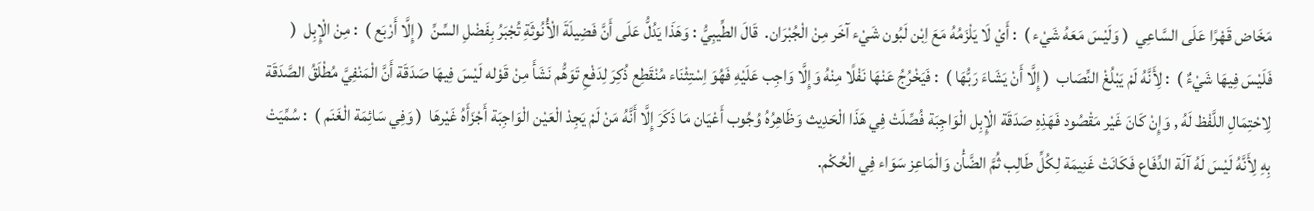مَخَاض قَهْرًا عَلَى السَّاعِي  ( وَلَيْسَ مَعَهُ شَيْء )  : أَيْ لَا يَلْزَمُهُ مَعَ اِبْن لَبُون شَيْء آخَر مِنْ الْجُبْرَان.  قَالَ الطِّيبِيُّ : وَهَذَا يَدُلُّ عَلَى أَنَّ فَضِيلَةَ الْأُنُوثَةِ تُجْبَرُ بِفَضْلِ السِّنِّ  ( إِلَّا أَرْبَع )  : مِنْ الْإِبِل  ( فَلَيْسَ فِيهَا شَيْءٌ )  : لِأَنَّهُ لَمْ يَبْلُغْ النِّصَاب  ( إِلَّا أَنْ يَشَاءَ رَبُّهَا )  : فَيَخْرُجُ عَنْهَا نَفْلًا مِنْهُ وَإِلَّا وَاجِب عَلَيْهِ فَهُوَ اِسْتِثْنَاء مُنْقَطِع ذُكِرَ لِدَفْعِ تَوَهُّم نَشَأَ مِنْ قَوْله لَيْسَ فِيهَا صَدَقَة أَنَّ الْمَنْفِيَّ مُطْلَقُ الصَّدَقَة لِاحْتِمَالِ اللَّفْظ لَهُ , وَإِنْ كَانَ غَيْر مَقْصُود فَهَذِهِ صَدَقَة الْإِبِل الْوَاجِبَة فُصِّلَتْ فِي هَذَا الْحَدِيث وَظَاهِرُهُ وُجُوب أَعْيَان مَا ذَكَرَ إِلَّا أَنَّهُ مَنْ لَمْ يَجِدْ الْعَيْن الْوَاجِبَة أَجْزَأَهُ غَيْرهَا  ( وَفِي سَائِمَة الْغَنَم )  : سُمِّيَتْ بِهِ لِأَنَّهُ لَيْسَ لَهُ آلَة الدِّفَاع فَكَانَتْ غَنِيمَة لِكُلِّ طَالِب ثُمَّ الضَّأْن وَالْمَاعِز سَوَاء فِي الْحُكْم.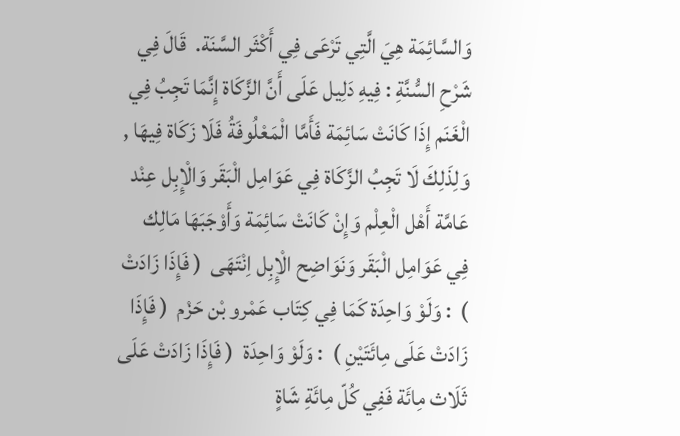وَالسَّائِمَة هِيَ الَّتِي تَرْعَى فِي أَكْثَر السَّنَة.  قَالَ فِي شَرْحِ السُّنَّةِ : فِيهِ دَلِيل عَلَى أَنَّ الزَّكَاة إِنَّمَا تَجِبُ فِي الْغَنَم إِذَا كَانَتْ سَائِمَة فَأَمَّا الْمَعْلُوفَةُ فَلَا زَكَاة فِيهَا , وَلِذَلِكَ لَا تَجِبُ الزَّكَاة فِي عَوَامِل الْبَقَر وَالْإِبِل عِنْد عَامَّة أَهْل الْعِلْم وَإِنْ كَانَتْ سَائِمَة وَأَوْجَبَهَا مَالِك فِي عَوَامِل الْبَقَر وَنَوَاضِح الْإِبِل اِنْتَهَى  ( فَإِذَا زَادَتْ )  : وَلَوْ وَاحِدَة كَمَا فِي كِتَاب عَمْرو بْن حَزْم  ( فَإِذَا زَادَتْ عَلَى مِائَتَيْنِ )  : وَلَوْ وَاحِدَة  ( فَإِذَا زَادَتْ عَلَى ثَلَاث مِائَة فَفِي كُلّ مِائَةِ شَاةٍ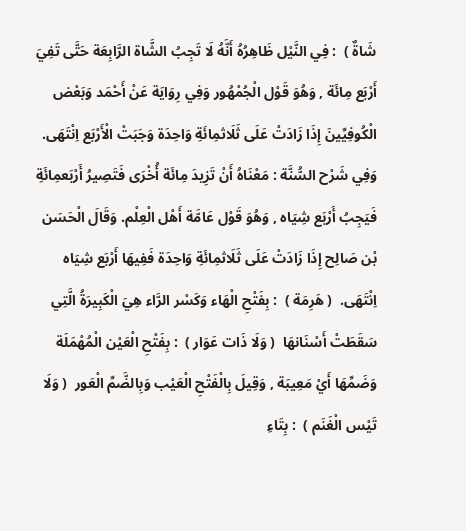شَاةٌ )  : فِي النَّيْل ظَاهِرُهُ أَنَّهُ لَا تَجِبُ الشَّاة الرَّابِعَة حَتَّى تَفِيَ أَرْبَع مِائَة , وَهُوَ قَوْل الْجُمْهُور وَفِي رِوَايَة عَنْ أَحْمَد وَبَعْض الْكُوفِيِّينَ إِذَا زَادَتْ عَلَى ثَلَاثمِائَةِ وَاحِدَة وَجَبَتْ الْأَرْبَع اِنْتَهَى.  وَفِي شَرْح السُّنَّة : مَعْنَاهُ أَنْ تَزِيدَ مِائَة أُخْرَى فَتَصِيرُ أَرْبَعمِائَةِ فَيَجِبُ أَرْبَع شِيَاه , وَهُوَ قَوْل عَامَّة أَهْل الْعِلْم. وَقَالَ الْحَسَن بْن صَالِح إِذَا زَادَتْ عَلَى ثَلَاثمِائَةِ وَاحِدَة فَفِيهَا أَرْبَع شِيَاه اِنْتَهَى.  ( هَرِمَة )  : بِفَتْحِ الْهَاء وَكَسْر الرَّاء هِيَ الْكَبِيرَةُ الَّتِي سَقَطَتْ أَسْنَانهَا  ( وَلَا ذَات عَوَار )  : بِفَتْحِ الْعَيْن الْمُهْمَلَة وَضَمِّهَا أَيْ مَعِيبَة , وَقِيلَ بِالْفَتْحِ الْعَيْب وَبِالضَّمِّ الْعَور  ( وَلَا تَيْس الْغَنَم )  : بِتَاءِ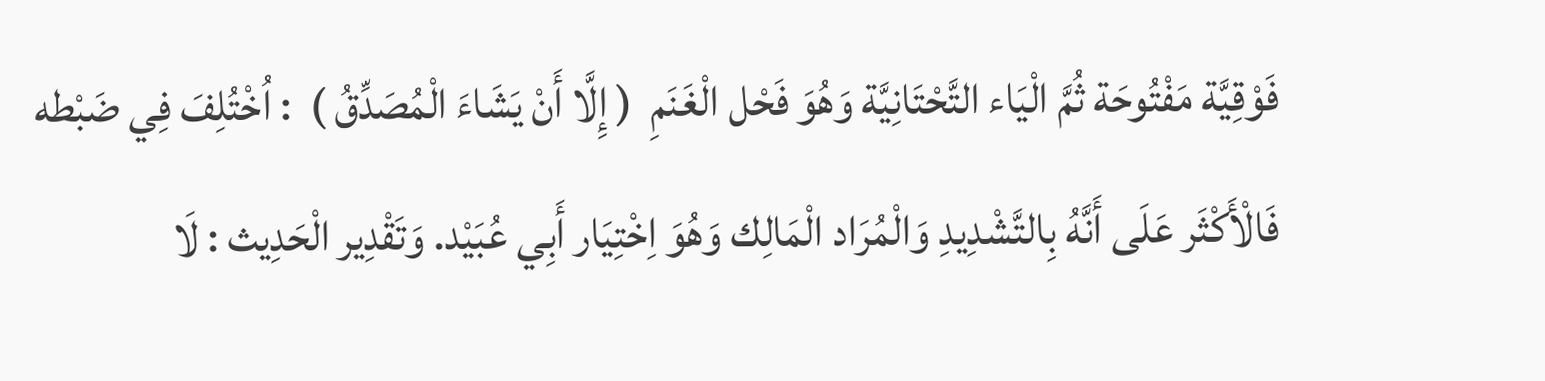فَوْقِيَّة مَفْتُوحَة ثُمَّ الْيَاء التَّحْتَانِيَّة وَهُوَ فَحْل الْغَنَمِ  ( إِلَّا أَنْ يَشَاءَ الْمُصَدِّقُ )  : اُخْتُلِفَ فِي ضَبْطه فَالْأَكْثَر عَلَى أَنَّهُ بِالتَّشْدِيدِ وَالْمُرَاد الْمَالِك وَهُوَ اِخْتِيَار أَبِي عُبَيْد. وَتَقْدِير الْحَدِيث : لَا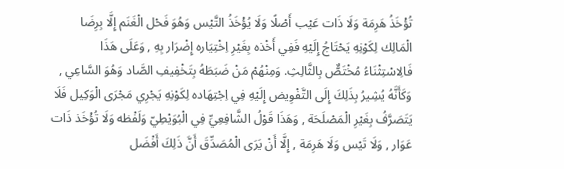تُؤْخَذُ هَرِمَة وَلَا ذَات عَيْب أَصْلًا وَلَا يُؤْخَذُ التَّيْس وَهُوَ فَحْل الْغَنَم إِلَّا بِرِضَا الْمَالِك لِكَوْنِهِ يَحْتَاجُ إِلَيْهِ فَفِي أَخْذه بِغَيْرِ اِخْتِيَاره إِضْرَار بِهِ , وَعَلَى هَذَا فَالِاسْتِثْنَاءُ مُخْتَصٌّ بِالثَّالِثِ. وَمِنْهُمْ مَنْ ضَبَطَهُ بِتَخْفِيفِ الصَّاد وَهُوَ السَّاعِي , وَكَأَنَّهُ يُشِيرُ بِذَلِكَ إِلَى التَّفْوِيض إِلَيْهِ فِي اِجْتِهَاده لِكَوْنِهِ يَجْرِي مَجْرَى الْوَكِيل فَلَا يَتَصَرَّفُ بِغَيْرِ الْمَصْلَحَة , وَهَذَا قَوْلُ الشَّافِعِيِّ فِي الْبُوَيْطِيّ وَلَفْظه وَلَا تُؤْخَذ ذَات عَوَار , وَلَا تَيْس وَلَا هَرِمَة , إِلَّا أَنْ يَرَى الْمُصَدِّقَ أَنَّ ذَلِكَ أَفْضَل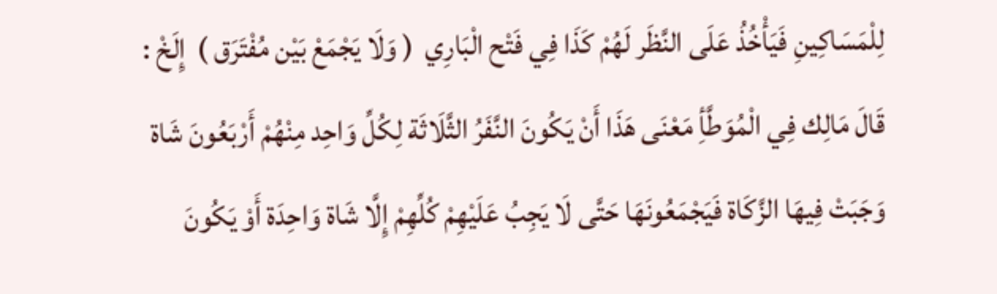لِلْمَسَاكِينِ فَيَأْخُذُ عَلَى النَّظَر لَهُمْ كَذَا فِي فَتْح الْبَارِي  ( وَلَا يَجْمَعْ بَيْن مُفْتَرَق )  إِلَخْ : قَالَ مَالِك فِي الْمُوَطَّأِ مَعْنَى هَذَا أَنْ يَكُونَ النَّفَرُ الثَّلَاثَة لِكُلِّ وَاحِد مِنْهُمْ أَرْبَعُونَ شَاة وَجَبَتْ فِيهَا الزَّكَاة فَيَجْمَعُونَهَا حَتَّى لَا يَجِبُ عَلَيْهِمْ كُلِّهِمْ إِلَّا شَاة وَاحِدَة أَوْ يَكُونَ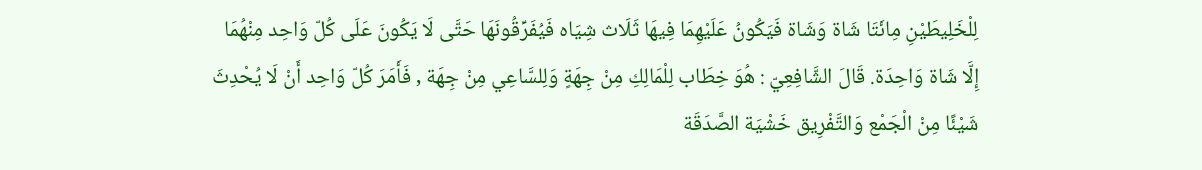لِلْخَلِيطَيْنِ مِائَتَا شَاة وَشَاة فَيَكُونُ عَلَيْهِمَا فِيهَا ثَلَاث شِيَاه فَيُفَرِّقُونَهَا حَتَّى لَا يَكُونَ عَلَى كُلّ وَاحِد مِنْهُمَا إِلَّا شَاة وَاحِدَة. قَالَ الشَّافِعِيّ : هُوَ خِطَاب لِلْمَالِكِ مِنْ جِهَةٍ وَلِلسَّاعِي مِنْ جِهَة , فَأَمَرَ كُلّ وَاحِد أَنْ لَا يُحْدِثَ شَيْئًا مِنْ الْجَمْع وَالتَّفْرِيق خَشْيَة الصَّدَقَة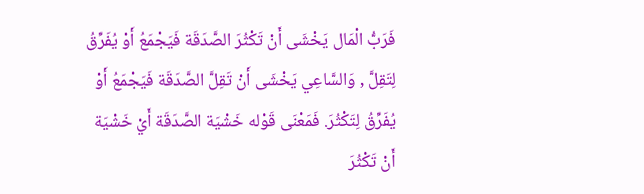فَرَبُّ الْمَال يَخْشَى أَنْ تَكْثُرَ الصَّدَقَة فَيَجْمَعُ أَوْ يُفَرِّقُ لِتَقِلَّ , وَالسَّاعِي يَخْشَى أَنْ تَقِلَّ الصَّدَقَة فَيَجْمَعُ أَوْ يُفَرِّقُ لِتَكْثُرَ. فَمَعْنَى قَوْله خَشْيَة الصَّدَقَة أَيْ خَشْيَة أَنْ تَكْثُرَ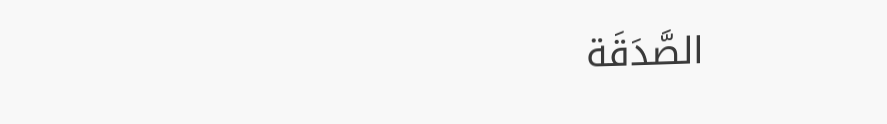الصَّدَقَة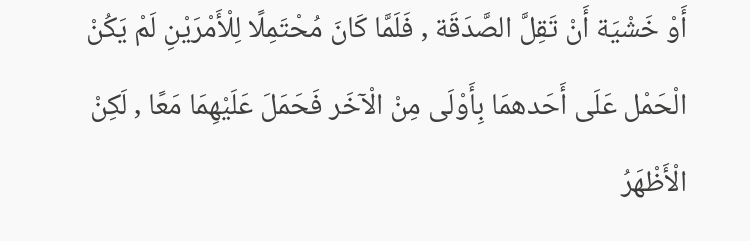أَوْ خَشْيَة أَنْ تَقِلَّ الصَّدَقَة , فَلَمَّا كَانَ مُحْتَمِلًا لِلْأَمْرَيْنِ لَمْ يَكُنْ الْحَمْل عَلَى أَحَدهمَا بِأَوْلَى مِنْ الْآخَر فَحَمَلَ عَلَيْهِمَا مَعًا , لَكِنْ الْأَظْهَرُ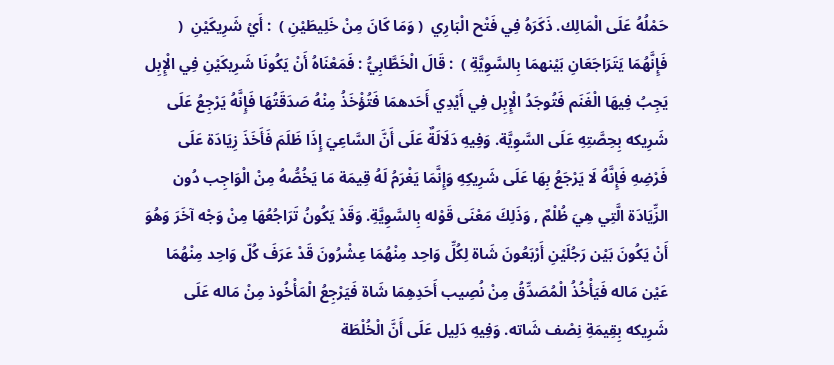حَمْلُهُ عَلَى الْمَالِك. ذَكَرَهُ فِي فَتْح الْبَارِي  ( وَمَا كَانَ مِنْ خَلِيطَيْنِ )  : أَيْ شَرِيكَيْنِ  ( فَإِنَّهُمَا يَتَرَاجَعَانِ بَيْنهمَا بِالسَّوِيَّةِ )  : قَالَ الْخَطَّابِيُّ : فَمَعْنَاهُ أَنْ يَكُونَا شَرِيكَيْنِ فِي الْإِبِل يَجِبُ فِيهَا الْغَنَم فَتُوجَدُ الْإِبِل فِي أَيْدِي أَحَدهمَا فَتُؤْخَذُ مِنْهُ صَدَقَتُهَا فَإِنَّهُ يَرْجِعُ عَلَى شَرِيكه بِحِصَّتِهِ عَلَى السَّوِيَّة. وَفِيهِ دَلَالَةٌ عَلَى أَنَّ السَّاعِيَ إِذَا ظَلَمَ فَأَخَذَ زِيَادَة عَلَى فَرْضِهِ فَإِنَّهُ لَا يَرْجَعُ بِهَا عَلَى شَرِيكِهِ وَإِنَّمَا يَغْرَمُ لَهُ قِيمَة مَا يَخُصُّهُ مِنْ الْوَاجِب دُون الزِّيَادَة الَّتِي هِيَ ظُلْمٌ , وَذَلِكَ مَعْنَى قَوْله بِالسَّوِيَّةِ. وَقَدْ يَكُونُ تَرَاجُعُهَا مِنْ وَجْه آخَرَ وَهُوَ أَنْ يَكُونَ بَيْن رَجُلَيْنِ أَرْبَعُونَ شَاة لِكُلِّ وَاحِد مِنْهُمَا عِشْرُونَ قَدْ عَرَفَ كُلّ وَاحِد مِنْهُمَا عَيْن مَاله فَيَأْخُذُ الْمُصَدِّقُ مِنْ نُصِيب أَحَدِهِمَا شَاة فَيَرْجِعُ الْمَأْخُوذ مِنْ مَاله عَلَى شَرِيكه بِقِيمَةِ نِصْف شَاته. وَفِيهِ دَلِيل عَلَى أَنَّ الْخُلْطَة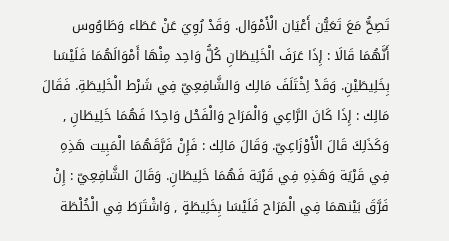تَصِحُّ مَعَ تَعَيُّن أَعْيَان الْأَمْوَال. وَقَدْ رُوِيَ عَنْ عَطَاء وَطَاوُوس أَنَّهُمَا قَالَا : إِذَا عَرَفَ الْخَلِيطَانِ كُلُّ وَاحِد مِنْهَا أَمْوَالَهُمَا فَلَيْسَا بِخَلِيطَيْنِ. وَقَدْ اِخْتَلَفَ مَالِك وَالشَّافِعِيّ فِي شَرْط الْخَلِيطَةِ. فَقَالَ مَالِك : إِذَا كَانَ الرَّاعِي وَالْمَرَاح وَالْفَحْل وَاحِدًا فَهُمَا خَلِيطَانِ , وَكَذَلِكَ قَالَ الْأَوْزَاعِيّ. وَقَالَ مَالِك : فَإِنْ فَرَّقَهُمَا الْمَبِيت هَذِهِ فِي قَرْيَة وَهَذِهِ فِي قَرْيَة فَهُمَا خَلِيطَانِ. وَقَالَ الشَّافِعِيّ : إِنْ فَرَّقَ بَيْنهمَا فِي الْمَرَاح فَلَيْسَا بِخَلِيطَةٍ , وَاشْتَرَطَ فِي الْخُلْطَة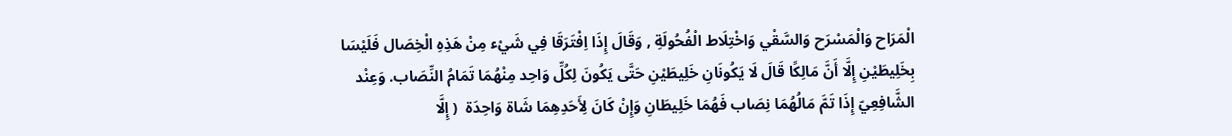الْمَرَاح وَالْمَسْرَح وَالسَّقْي وَاخْتِلَاط الْفُحُولَةِ , وَقَالَ إِذَا اِفْتَرَقَا فِي شَيْء مِنْ هَذِهِ الْخِصَال فَلَيْسَا بِخَلِيطَيْنِ إِلَّا أَنَّ مَالِكًا قَالَ لَا يَكُونَانِ خَلِيطَيْنِ حَتَّى يَكُونَ لِكُلِّ وَاحِد مِنْهُمَا تَمَامُ النِّصَاب. وَعِنْد الشَّافِعِيّ إِذَا تَمَّ مَالُهُمَا نِصَاب فَهُمَا خَلِيطَانِ وَإِنْ كَانَ لِأَحَدِهِمَا شَاة وَاحِدَة  ( إِلَّا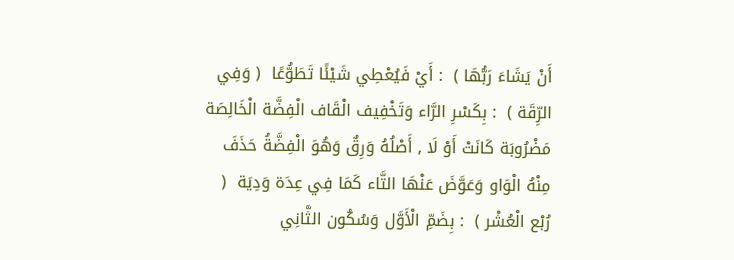أَنْ يَشَاءَ رَبُّهَا )  : أَيْ فَيُعْطِي شَيْئًا تَطَوُّعًا  ( وَفِي الرِّقَة )  : بِكَسْرِ الرَّاء وَتَخْفِيف الْقَاف الْفِضَّة الْخَالِصَة مَضْرُوبَة كَانَتْ أَوْ لَا , أَصْلُهُ وَرِقٌ وَهُوَ الْفِضَّةُ حَذَفَ مِنْهُ الْوَاو وَعَوَّضَ عَنْهَا التَّاء كَمَا فِي عِدَة وَدِيَة  ( رُبْع الْعُشْر )  : بِضَمِّ الْأَوَّل وَسُكُون الثَّانِي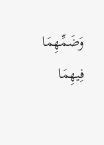وَضَمِّهِمَا فِيهِمَا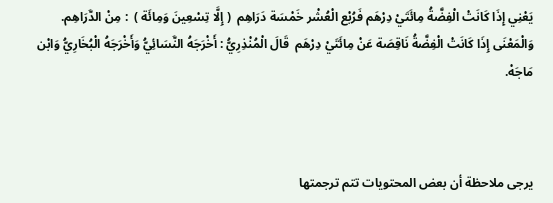يَعْنِي إِذَا كَانَتْ الْفِضَّةُ مِائَتَيْ دِرْهَم فَرُبْع الْعُشْر خَمْسَة دَرَاهِم  ( إِلَّا تِسْعِينَ وَمِائَة )  : مِنْ الدَّرَاهِم. وَالْمَعْنَى إِذَا كَانَتْ الْفِضَّةُ نَاقِصَة عَنْ مِائَتَيْ دِرْهَم  قَالَ الْمُنْذِرِيُّ : أَخْرَجَهُ النَّسَائِيُّ وَأَخْرَجَهُ الْبُخَارِيُّ وَابْن مَاجَهْ.



يرجى ملاحظة أن بعض المحتويات تتم ترجمتها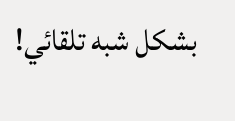بشكل شبه تلقائي!